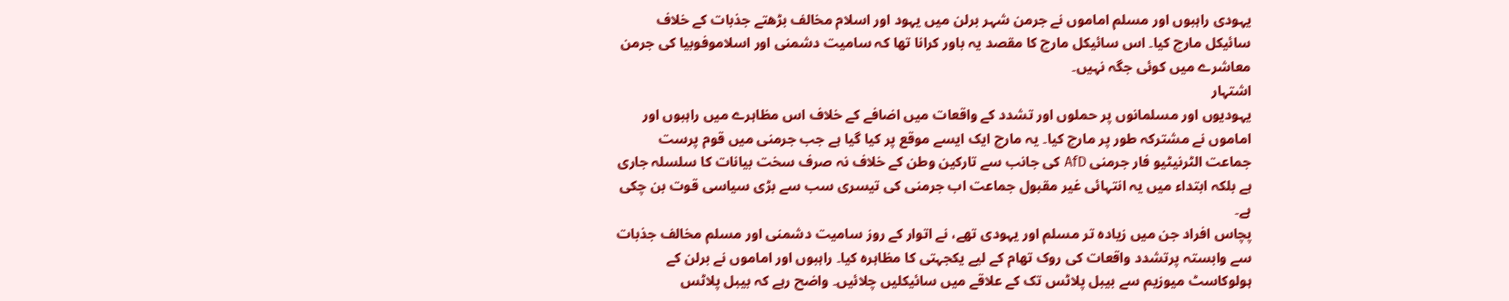یہودی راہبوں اور مسلم اماموں نے جرمن شہر برلن میں یہود اور اسلام مخالف بڑھتے جذبات کے خلاف سائیکل مارچ کیا۔ اس سائیکل مارچ کا مقصد یہ باور کرانا تھا کہ سامیت دشمنی اور اسلاموفوبیا کی جرمن معاشرے میں کوئی جگہ نہیں۔
اشتہار
یہودیوں اور مسلمانوں پر حملوں اور تشدد کے واقعات میں اضافے کے خلاف اس مظاہرے میں راہبوں اور اماموں نے مشترکہ طور پر مارچ کیا۔ یہ مارچ ایک ایسے موقع پر کیا گیا ہے جب جرمنی میں قوم پرست جماعت الٹرنیٹیو فار جرمنی AfD کی جانب سے تارکین وطن کے خلاف نہ صرف سخت بیانات کا سلسلہ جاری ہے بلکہ ابتداء ميں یہ انتہائی غیر مقبول جماعت اب جرمنی کی تیسری سب سے بڑی سیاسی قوت بن چکی ہے۔
پچاس افراد جن میں زیادہ تر مسلم اور یہودی تھے، نے اتوار کے روز سامیت دشمنی اور مسلم مخالف جذبات سے وابستہ پرتشدد واقعات کی روک تھام کے لیے یکجہتی کا مظاہرہ کیا۔ راہبوں اور اماموں نے برلن کے ہولوکاسٹ میوزیم سے بیبل پلاٹس تک کے علاقے میں سائیکلیں چلائیں۔ واضح رہے کہ بیبل پلاٹس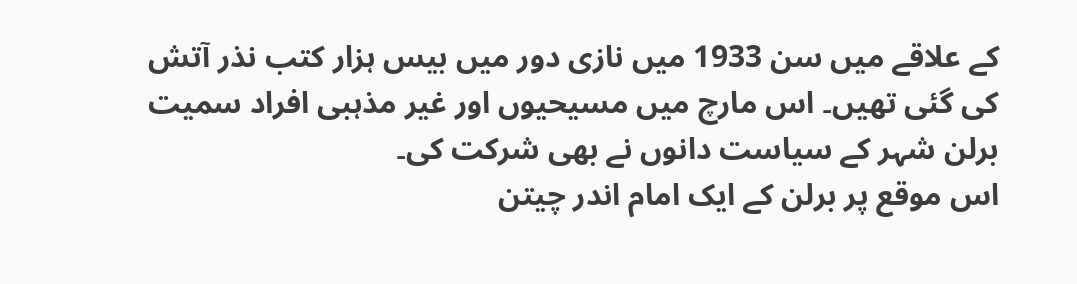کے علاقے میں سن 1933 میں نازی دور میں بیس ہزار کتب نذر آتش کی گئی تھیں۔ اس مارچ میں مسیحیوں اور غیر مذہبی افراد سمیت برلن شہر کے سیاست دانوں نے بھی شرکت کی۔
اس موقع پر برلن کے ایک امام اندر چیتن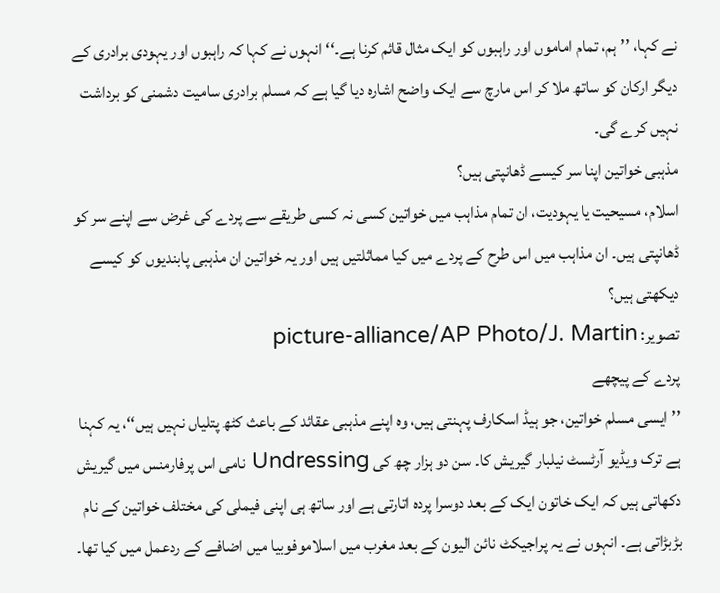نے کہا، ’’ہم، تمام اماموں اور راہبوں کو ایک مثال قائم کرنا ہے۔‘‘ انہوں نے کہا کہ راہبوں اور یہودی برادری کے دیگر ارکان کو ساتھ ملا کر اس مارچ سے ایک واضح اشارہ دیا گیا ہے کہ مسلم برادری سامیت دشمنی کو برداشت نہیں کرے گی۔
مذہبی خواتین اپنا سر کیسے ڈھانپتی ہیں؟
اسلام، مسیحیت یا یہودیت، ان تمام مذاہب میں خواتین کسی نہ کسی طریقے سے پردے کی غرض سے اپنے سر کو ڈھانپتی ہیں۔ ان مذاہب میں اس طرح کے پردے میں کیا مماثلتیں ہیں اور یہ خواتین ان مذہبی پابندیوں کو کیسے دیکھتی ہیں؟
تصویر: picture-alliance/AP Photo/J. Martin
پردے کے پیچھے
’’ایسی مسلم خواتین، جو ہیڈ اسکارف پہنتی ہیں، وہ اپنے مذہبی عقائد کے باعث کٹھ پتلیاں نہیں ہیں‘‘، یہ کہنا ہے ترک ویڈیو آرٹسٹ نیلبار گیریش کا۔ سن دو ہزار چھ کی Undressing نامی اس پرفارمنس میں گیریش دکھاتی ہیں کہ ایک خاتون ایک کے بعد دوسرا پردہ اتارتی ہے اور ساتھ ہی اپنی فیملی کی مختلف خواتین کے نام بڑبڑاتی ہے۔ انہوں نے یہ پراجیکٹ نائن الیون کے بعد مغرب میں اسلاموفوبیا میں اضافے کے ردعمل میں کیا تھا۔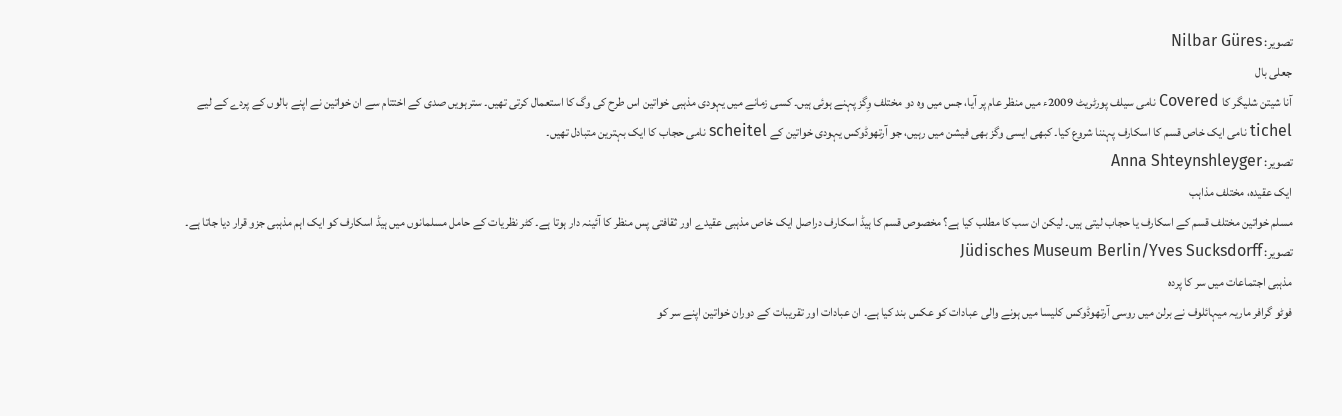تصویر: Nilbar Güres
جعلی بال
آنا شیتن شلیگر کا Covered نامی سیلف پورٹریٹ 2009ء میں منظر عام پر آیا، جس میں وہ دو مختلف وِگز پہنے ہوئی ہیں۔ کسی زمانے میں یہودی مذہبی خواتین اس طرح کی وگ کا استعمال کرتی تھیں۔ سترہویں صدی کے اختتام سے ان خواتین نے اپنے بالوں کے پردے کے لیے tichel نامی ایک خاص قسم کا اسکارف پہننا شروع کیا۔ کبھی ایسی وگز بھی فیشن میں رہیں، جو آرتھوڈوکس یہودی خواتین کے scheitel نامی حجاب کا ایک بہترین متبادل تھیں۔
تصویر: Anna Shteynshleyger
ایک عقیدہ، مختلف مذاہب
مسلم خواتین مختلف قسم کے اسکارف یا حجاب لیتی ہیں۔ لیکن ان سب کا مطلب کیا ہے؟ مخصوص قسم کا ہیڈ اسکارف دراصل ایک خاص مذہبی عقیدے اور ثقافتی پس منظر کا آئینہ دار ہوتا ہے۔ کٹر نظریات کے حامل مسلمانوں میں ہیڈ اسکارف کو ایک اہم مذہبی جزو قرار دیا جاتا ہے۔
تصویر: Jüdisches Museum Berlin/Yves Sucksdorff
مذہبی اجتماعات میں سر کا پردہ
فوٹو گرافر ماریہ میہائلوف نے برلن میں روسی آرتھوڈوکس کلیسا میں ہونے والی عبادات کو عکس بند کیا ہے۔ ان عبادات اور تقریبات کے دوران خواتین اپنے سر کو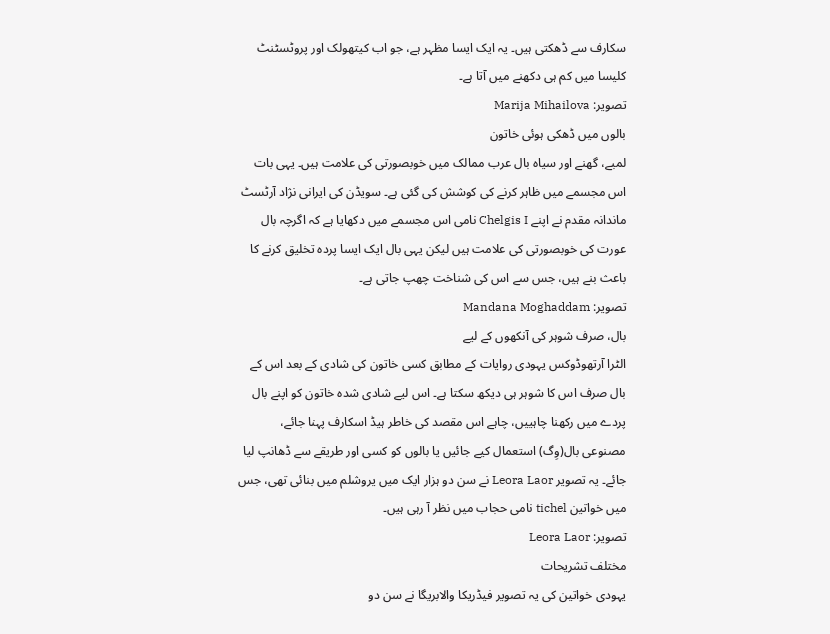سکارف سے ڈھکتی ہیں۔ یہ ایک ایسا مظہر ہے، جو اب کیتھولک اور پروٹسٹنٹ کلیسا میں کم ہی دکھنے میں آتا ہے۔
تصویر: Marija Mihailova
بالوں میں ڈھکی ہوئی خاتون
لمبے، گھنے اور سیاہ بال عرب ممالک میں خوبصورتی کی علامت ہیں۔ یہی بات اس مجسمے میں ظاہر کرنے کی کوشش کی گئی ہے۔ سویڈن کی ایرانی نژاد آرٹسٹ ماندانہ مقدم نے اپنے Chelgis I نامی اس مجسمے میں دکھایا ہے کہ اگرچہ بال عورت کی خوبصورتی کی علامت ہیں لیکن یہی بال ایک ایسا پردہ تخلیق کرنے کا باعث بنے ہیں، جس سے اس کی شناخت چھپ جاتی ہے۔
تصویر: Mandana Moghaddam
بال، صرف شوہر کی آنکھوں کے لیے
الٹرا آرتھوڈوکس یہودی روایات کے مطابق کسی خاتون کی شادی کے بعد اس کے بال صرف اس کا شوہر ہی دیکھ سکتا ہے۔ اس لیے شادی شدہ خاتون کو اپنے بال پردے میں رکھنا چاہییں، چاہے اس مقصد کی خاطر ہیڈ اسکارف پہنا جائے، مصنوعی بال(وِگ) استعمال کیے جائیں یا بالوں کو کسی اور طریقے سے ڈھانپ لیا جائے۔ یہ تصویر Leora Laor نے سن دو ہزار ایک میں یروشلم میں بنائی تھی، جس میں خواتین tichel نامی حجاب میں نظر آ رہی ہیں۔
تصویر: Leora Laor
مختلف تشریحات
یہودی خواتین کی یہ تصویر فیڈریکا والابریگا نے سن دو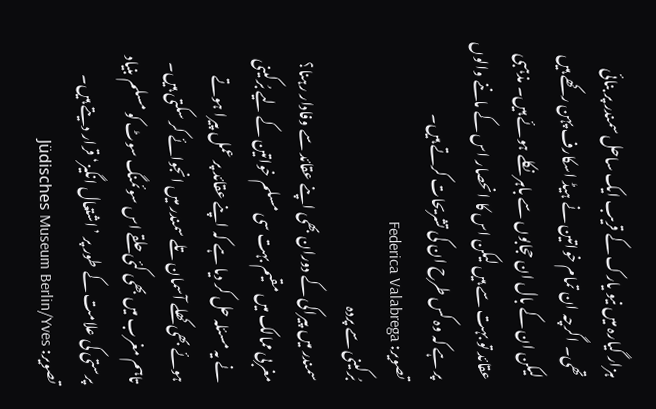ہزار گیارہ میں نیو یارک کے قریب ایک ساحل سمندر پر بنائی تھی۔ اگرچہ ان تمام خواتین نے ہیڈ اسکارف پہن رکھے ہیں لیکن ان کے بال ان حجابوں سے باہر نکلے ہوئے ہیں۔ مذہبی عقائد تو بہت سے ہیں لیکن اس کا انحصار اس کے ماننے والوں پر ہے کہ وہ کس طرح ان کی تشریحات کرتے ہیں۔
تصویر: Federica Valabrega
بُرکینی سے پردہ
سمندر میں پیراکی کے دوران بھی اپنے عقائد سے وفادار رہنا؟ مغربی ممالک میں مقیم بہت سی مسلم خواتین کے لیے بُرکینی نے یہ مسئلہ حل کر دیا ہے کہ اپنے عقائد پر عمل پیرا ہوتے ہوئے بھی کھلے آسمان تلے سمندر میں انجوائے کر سکتی ہیں۔ تاہم مغرب میں بھی کئی حلقے اس سوئمنگ سوٹ کو مسلم بنیاد پرستی کی علامت کے طور پر ’اشتعال انگیز‘ قرار دیتے ہیں۔
تصویر: Jüdisches Museum Berlin/Yves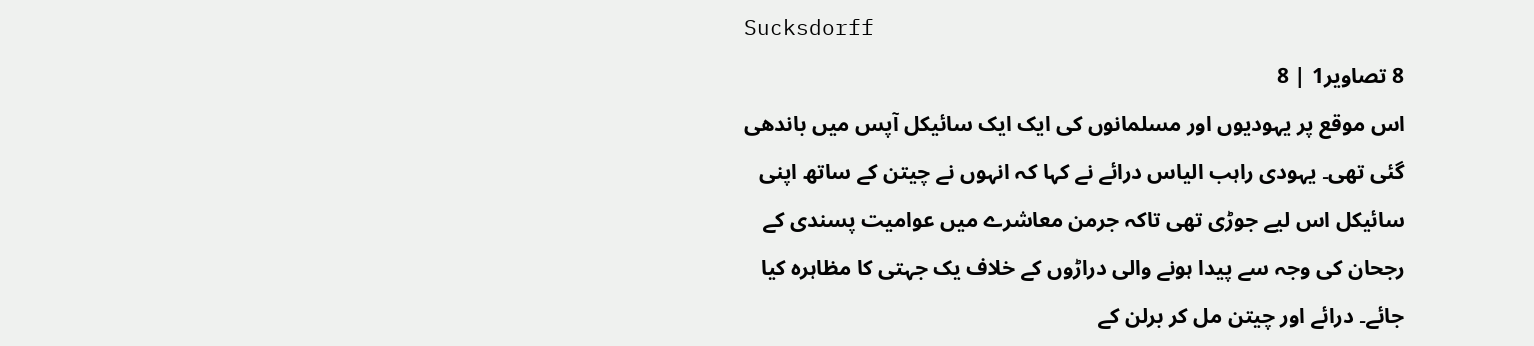Sucksdorff
8 تصاویر1 | 8
اس موقع پر یہودیوں اور مسلمانوں کی ایک ایک سائیکل آپس میں باندھی گئی تھی۔ یہودی راہب الیاس درائے نے کہا کہ انہوں نے چیتن کے ساتھ اپنی سائیکل اس لیے جوڑی تھی تاکہ جرمن معاشرے میں عوامیت پسندی کے رجحان کی وجہ سے پیدا ہونے والی دراڑوں کے خلاف یک جہتی کا مظاہرہ کیا جائے۔ درائے اور چیتن مل کر برلن کے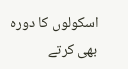اسکولوں کا دورہ بھی کرتے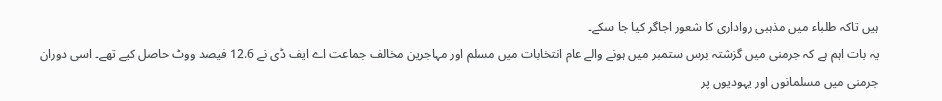ہیں تاکہ طلباء میں مذہبی رواداری کا شعور اجاگر کیا جا سکے۔
یہ بات اہم ہے کہ جرمنی میں گزشتہ برس ستمبر میں ہونے والے عام انتخابات میں مسلم اور مہاجرین مخالف جماعت اے ایف ڈی نے 12.6 فیصد ووٹ حاصل کیے تھے۔ اسی دوران جرمنی میں مسلمانوں اور یہودیوں پر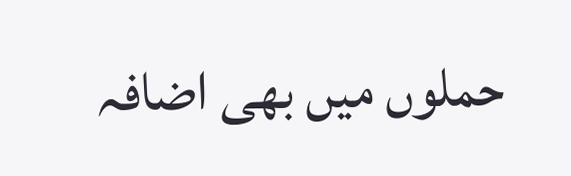حملوں میں بھی اضافہ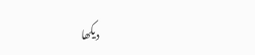دیکھا